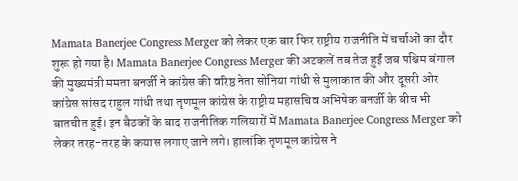Mamata Banerjee Congress Merger को लेकर एक बार फिर राष्ट्रीय राजनीति में चर्चाओं का दौर शुरू हो गया है। Mamata Banerjee Congress Merger की अटकलें तब तेज हुईं जब पश्चिम बंगाल की मुख्यमंत्री ममता बनर्जी ने कांग्रेस की वरिष्ठ नेता सोनिया गांधी से मुलाकात की और दूसरी ओर कांग्रेस सांसद राहुल गांधी तथा तृणमूल कांग्रेस के राष्ट्रीय महासचिव अभिषेक बनर्जी के बीच भी बातचीत हुई। इन बैठकों के बाद राजनीतिक गलियारों में Mamata Banerjee Congress Merger को लेकर तरह-तरह के कयास लगाए जाने लगे। हालांकि तृणमूल कांग्रेस ने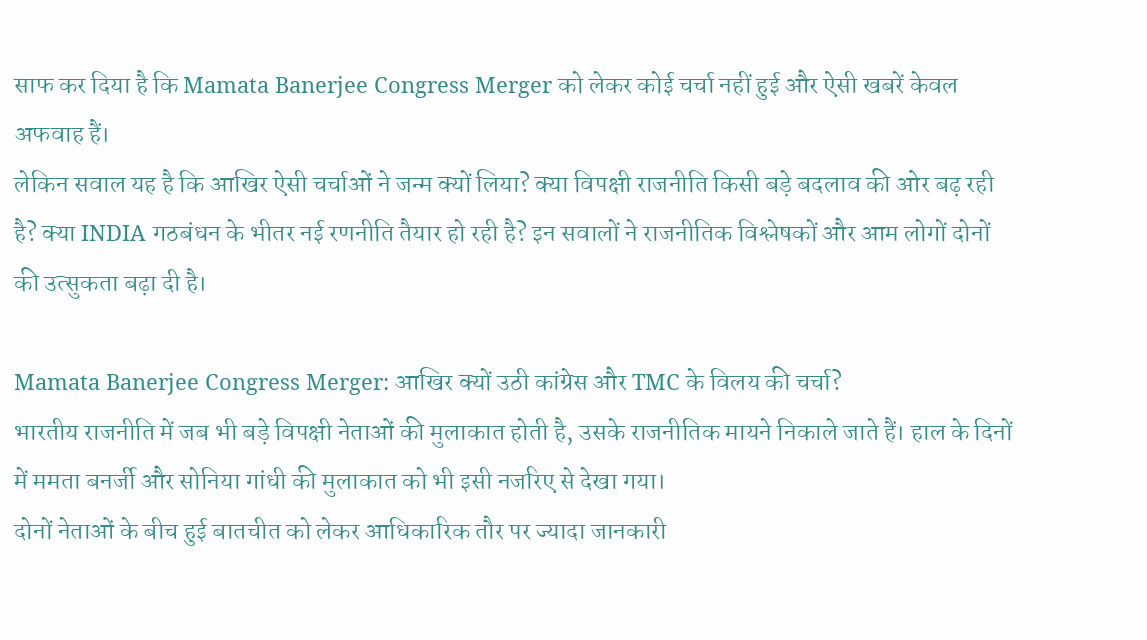साफ कर दिया है कि Mamata Banerjee Congress Merger को लेकर कोई चर्चा नहीं हुई और ऐसी खबरें केवल अफवाह हैं।
लेकिन सवाल यह है कि आखिर ऐसी चर्चाओं ने जन्म क्यों लिया? क्या विपक्षी राजनीति किसी बड़े बदलाव की ओर बढ़ रही है? क्या INDIA गठबंधन के भीतर नई रणनीति तैयार हो रही है? इन सवालों ने राजनीतिक विश्लेषकों और आम लोगों दोनों की उत्सुकता बढ़ा दी है।

Mamata Banerjee Congress Merger: आखिर क्यों उठी कांग्रेस और TMC के विलय की चर्चा?
भारतीय राजनीति में जब भी बड़े विपक्षी नेताओं की मुलाकात होती है, उसके राजनीतिक मायने निकाले जाते हैं। हाल के दिनों में ममता बनर्जी और सोनिया गांधी की मुलाकात को भी इसी नजरिए से देखा गया।
दोनों नेताओं के बीच हुई बातचीत को लेकर आधिकारिक तौर पर ज्यादा जानकारी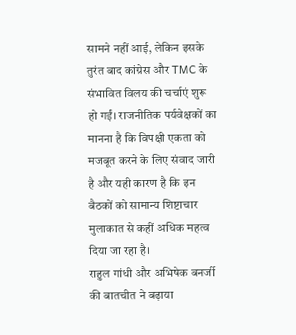सामने नहीं आई, लेकिन इसके तुरंत बाद कांग्रेस और TMC के संभावित विलय की चर्चाएं शुरू हो गईं। राजनीतिक पर्यवेक्षकों का मानना है कि विपक्षी एकता को मजबूत करने के लिए संवाद जारी है और यही कारण है कि इन बैठकों को सामान्य शिष्टाचार मुलाकात से कहीं अधिक महत्व दिया जा रहा है।
राहुल गांधी और अभिषेक बनर्जी की बातचीत ने बढ़ाया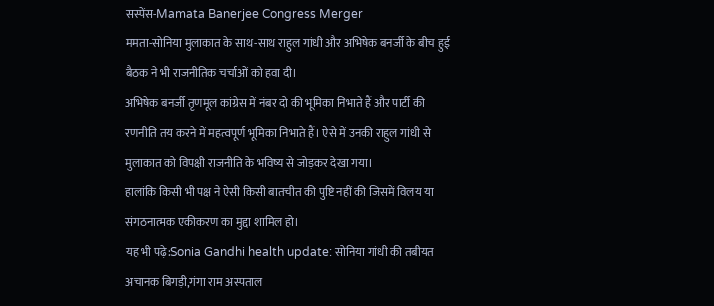सस्पेंस-Mamata Banerjee Congress Merger
ममता-सोनिया मुलाकात के साथ-साथ राहुल गांधी और अभिषेक बनर्जी के बीच हुई बैठक ने भी राजनीतिक चर्चाओं को हवा दी।
अभिषेक बनर्जी तृणमूल कांग्रेस में नंबर दो की भूमिका निभाते हैं और पार्टी की रणनीति तय करने में महत्वपूर्ण भूमिका निभाते हैं। ऐसे में उनकी राहुल गांधी से मुलाकात को विपक्षी राजनीति के भविष्य से जोड़कर देखा गया।
हालांकि किसी भी पक्ष ने ऐसी किसी बातचीत की पुष्टि नहीं की जिसमें विलय या संगठनात्मक एकीकरण का मुद्दा शामिल हो।
यह भी पढ़े:Sonia Gandhi health update: सोनिया गांधी की तबीयत अचानक बिगड़ी,गंगा राम अस्पताल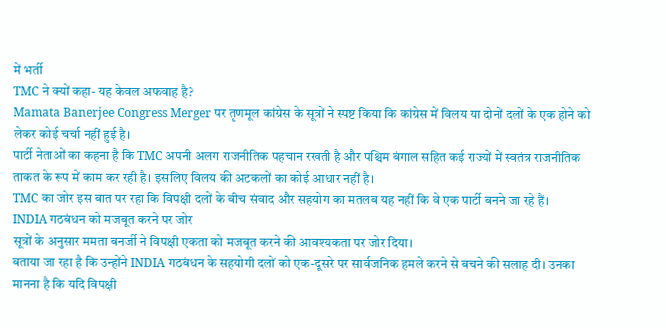में भर्ती
TMC ने क्यों कहा- यह केवल अफवाह है?
Mamata Banerjee Congress Merger पर तृणमूल कांग्रेस के सूत्रों ने स्पष्ट किया कि कांग्रेस में विलय या दोनों दलों के एक होने को लेकर कोई चर्चा नहीं हुई है।
पार्टी नेताओं का कहना है कि TMC अपनी अलग राजनीतिक पहचान रखती है और पश्चिम बंगाल सहित कई राज्यों में स्वतंत्र राजनीतिक ताकत के रूप में काम कर रही है। इसलिए विलय की अटकलों का कोई आधार नहीं है।
TMC का जोर इस बात पर रहा कि विपक्षी दलों के बीच संवाद और सहयोग का मतलब यह नहीं कि वे एक पार्टी बनने जा रहे हैं।
INDIA गठबंधन को मजबूत करने पर जोर
सूत्रों के अनुसार ममता बनर्जी ने विपक्षी एकता को मजबूत करने की आवश्यकता पर जोर दिया।
बताया जा रहा है कि उन्होंने INDIA गठबंधन के सहयोगी दलों को एक-दूसरे पर सार्वजनिक हमले करने से बचने की सलाह दी। उनका मानना है कि यदि विपक्षी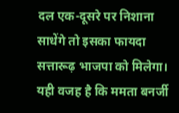दल एक-दूसरे पर निशाना साधेंगे तो इसका फायदा सत्तारूढ़ भाजपा को मिलेगा।
यही वजह है कि ममता बनर्जी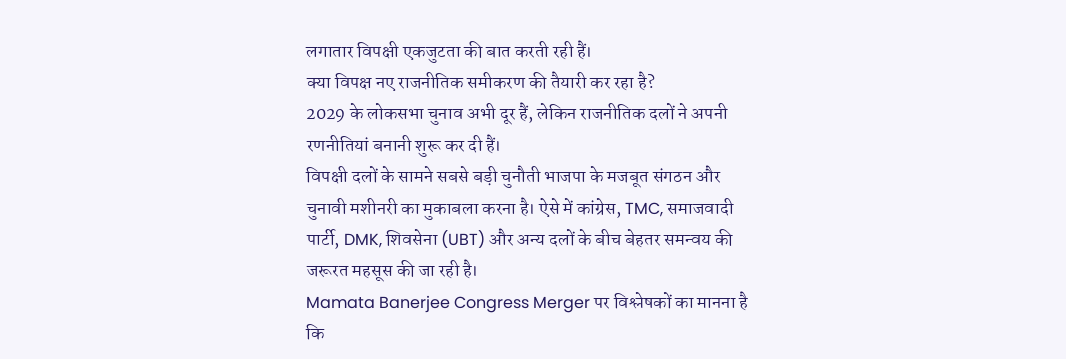लगातार विपक्षी एकजुटता की बात करती रही हैं।
क्या विपक्ष नए राजनीतिक समीकरण की तैयारी कर रहा है?
2029 के लोकसभा चुनाव अभी दूर हैं, लेकिन राजनीतिक दलों ने अपनी रणनीतियां बनानी शुरू कर दी हैं।
विपक्षी दलों के सामने सबसे बड़ी चुनौती भाजपा के मजबूत संगठन और चुनावी मशीनरी का मुकाबला करना है। ऐसे में कांग्रेस, TMC, समाजवादी पार्टी, DMK, शिवसेना (UBT) और अन्य दलों के बीच बेहतर समन्वय की जरूरत महसूस की जा रही है।
Mamata Banerjee Congress Merger पर विश्लेषकों का मानना है कि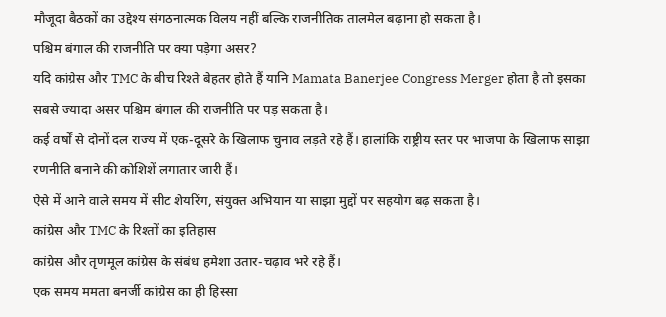मौजूदा बैठकों का उद्देश्य संगठनात्मक विलय नहीं बल्कि राजनीतिक तालमेल बढ़ाना हो सकता है।
पश्चिम बंगाल की राजनीति पर क्या पड़ेगा असर?
यदि कांग्रेस और TMC के बीच रिश्ते बेहतर होते हैं यानि Mamata Banerjee Congress Merger होता है तो इसका सबसे ज्यादा असर पश्चिम बंगाल की राजनीति पर पड़ सकता है।
कई वर्षों से दोनों दल राज्य में एक-दूसरे के खिलाफ चुनाव लड़ते रहे हैं। हालांकि राष्ट्रीय स्तर पर भाजपा के खिलाफ साझा रणनीति बनाने की कोशिशें लगातार जारी हैं।
ऐसे में आने वाले समय में सीट शेयरिंग, संयुक्त अभियान या साझा मुद्दों पर सहयोग बढ़ सकता है।
कांग्रेस और TMC के रिश्तों का इतिहास
कांग्रेस और तृणमूल कांग्रेस के संबंध हमेशा उतार-चढ़ाव भरे रहे हैं।
एक समय ममता बनर्जी कांग्रेस का ही हिस्सा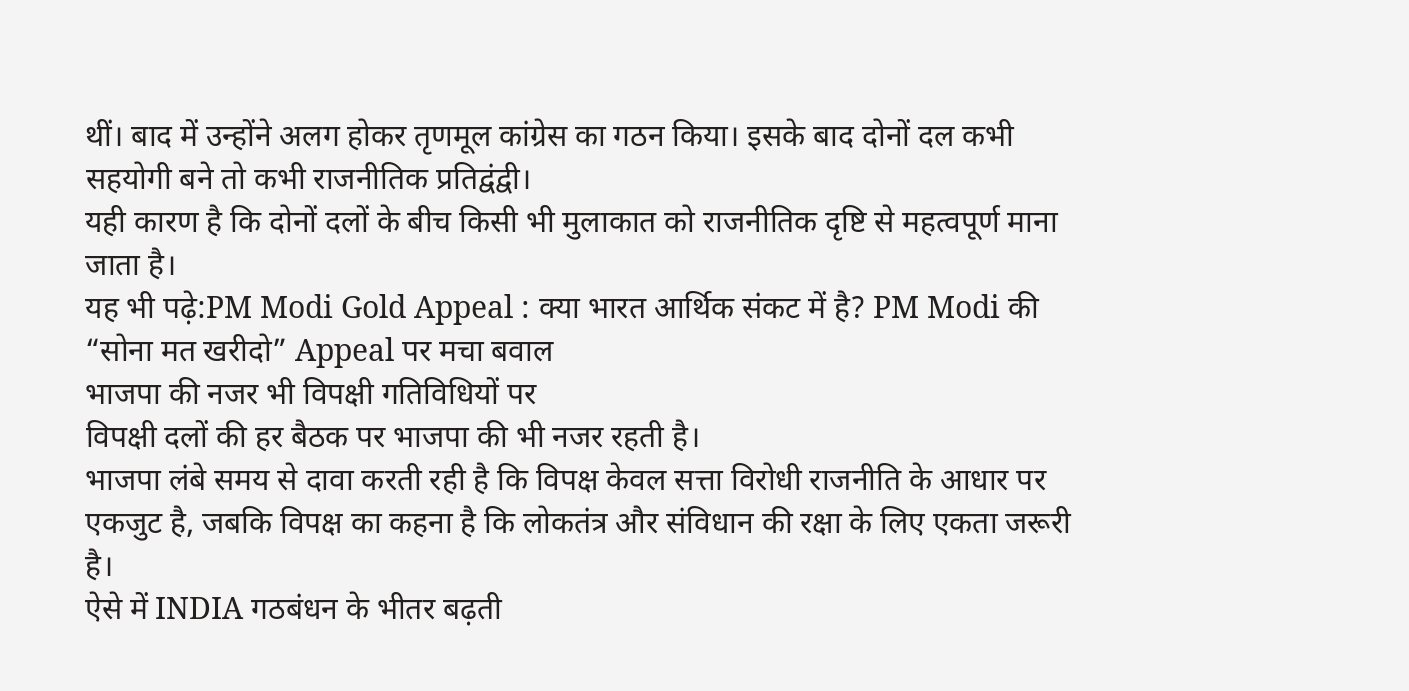थीं। बाद में उन्होंने अलग होकर तृणमूल कांग्रेस का गठन किया। इसके बाद दोनों दल कभी सहयोगी बने तो कभी राजनीतिक प्रतिद्वंद्वी।
यही कारण है कि दोनों दलों के बीच किसी भी मुलाकात को राजनीतिक दृष्टि से महत्वपूर्ण माना जाता है।
यह भी पढ़े:PM Modi Gold Appeal : क्या भारत आर्थिक संकट में है? PM Modi की “सोना मत खरीदो” Appeal पर मचा बवाल
भाजपा की नजर भी विपक्षी गतिविधियों पर
विपक्षी दलों की हर बैठक पर भाजपा की भी नजर रहती है।
भाजपा लंबे समय से दावा करती रही है कि विपक्ष केवल सत्ता विरोधी राजनीति के आधार पर एकजुट है, जबकि विपक्ष का कहना है कि लोकतंत्र और संविधान की रक्षा के लिए एकता जरूरी है।
ऐसे में INDIA गठबंधन के भीतर बढ़ती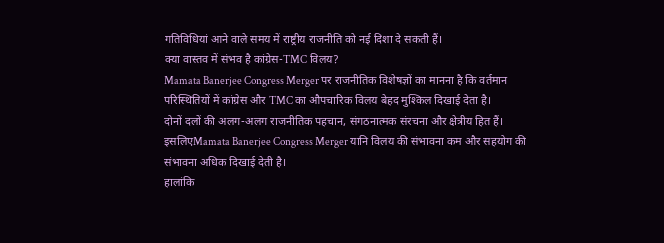गतिविधियां आने वाले समय में राष्ट्रीय राजनीति को नई दिशा दे सकती हैं।
क्या वास्तव में संभव है कांग्रेस-TMC विलय?
Mamata Banerjee Congress Merger पर राजनीतिक विशेषज्ञों का मानना है कि वर्तमान परिस्थितियों में कांग्रेस और TMC का औपचारिक विलय बेहद मुश्किल दिखाई देता है।
दोनों दलों की अलग-अलग राजनीतिक पहचान, संगठनात्मक संरचना और क्षेत्रीय हित हैं। इसलिएMamata Banerjee Congress Merger यानि विलय की संभावना कम और सहयोग की संभावना अधिक दिखाई देती है।
हालांकि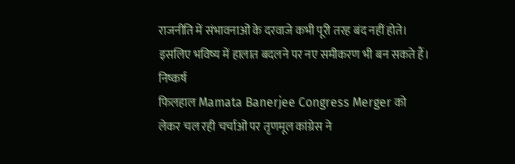राजनीति में संभावनाओं के दरवाजे कभी पूरी तरह बंद नहीं होते। इसलिए भविष्य में हालात बदलने पर नए समीकरण भी बन सकते हैं।
निष्कर्ष
फिलहाल Mamata Banerjee Congress Merger को लेकर चल रही चर्चाओं पर तृणमूल कांग्रेस ने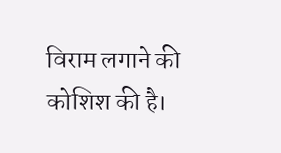विराम लगाने की कोशिश की है।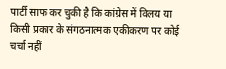पार्टी साफ कर चुकी है कि कांग्रेस में विलय या किसी प्रकार के संगठनात्मक एकीकरण पर कोई चर्चा नहीं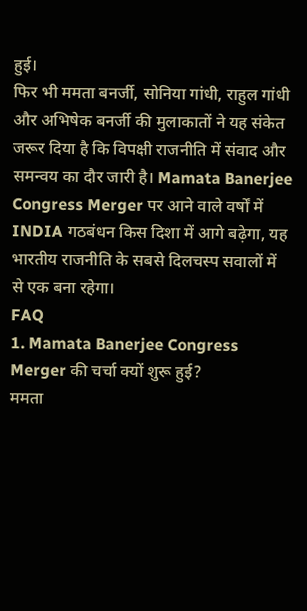हुई।
फिर भी ममता बनर्जी, सोनिया गांधी, राहुल गांधी और अभिषेक बनर्जी की मुलाकातों ने यह संकेत जरूर दिया है कि विपक्षी राजनीति में संवाद और समन्वय का दौर जारी है। Mamata Banerjee Congress Merger पर आने वाले वर्षों में INDIA गठबंधन किस दिशा में आगे बढ़ेगा, यह भारतीय राजनीति के सबसे दिलचस्प सवालों में से एक बना रहेगा।
FAQ
1. Mamata Banerjee Congress Merger की चर्चा क्यों शुरू हुई?
ममता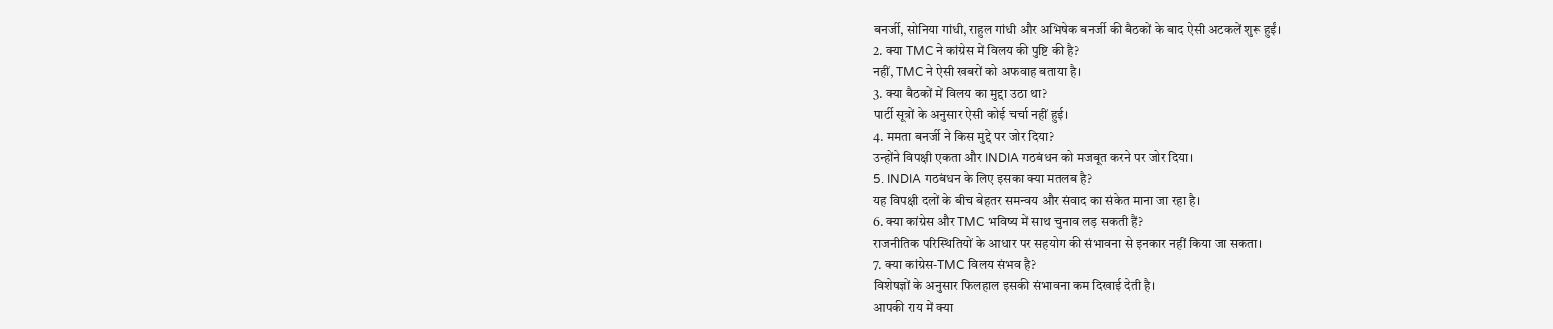बनर्जी, सोनिया गांधी, राहुल गांधी और अभिषेक बनर्जी की बैठकों के बाद ऐसी अटकलें शुरू हुईं।
2. क्या TMC ने कांग्रेस में विलय की पुष्टि की है?
नहीं, TMC ने ऐसी खबरों को अफवाह बताया है।
3. क्या बैठकों में विलय का मुद्दा उठा था?
पार्टी सूत्रों के अनुसार ऐसी कोई चर्चा नहीं हुई।
4. ममता बनर्जी ने किस मुद्दे पर जोर दिया?
उन्होंने विपक्षी एकता और INDIA गठबंधन को मजबूत करने पर जोर दिया।
5. INDIA गठबंधन के लिए इसका क्या मतलब है?
यह विपक्षी दलों के बीच बेहतर समन्वय और संवाद का संकेत माना जा रहा है।
6. क्या कांग्रेस और TMC भविष्य में साथ चुनाव लड़ सकती हैं?
राजनीतिक परिस्थितियों के आधार पर सहयोग की संभावना से इनकार नहीं किया जा सकता।
7. क्या कांग्रेस-TMC विलय संभव है?
विशेषज्ञों के अनुसार फिलहाल इसकी संभावना कम दिखाई देती है।
आपकी राय में क्या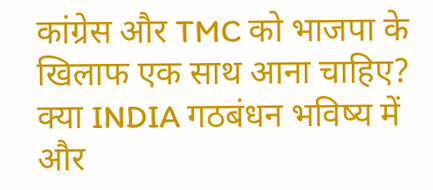कांग्रेस और TMC को भाजपा के खिलाफ एक साथ आना चाहिए? क्या INDIA गठबंधन भविष्य में और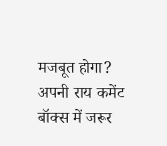मजबूत होगा? अपनी राय कमेंट बॉक्स में जरूर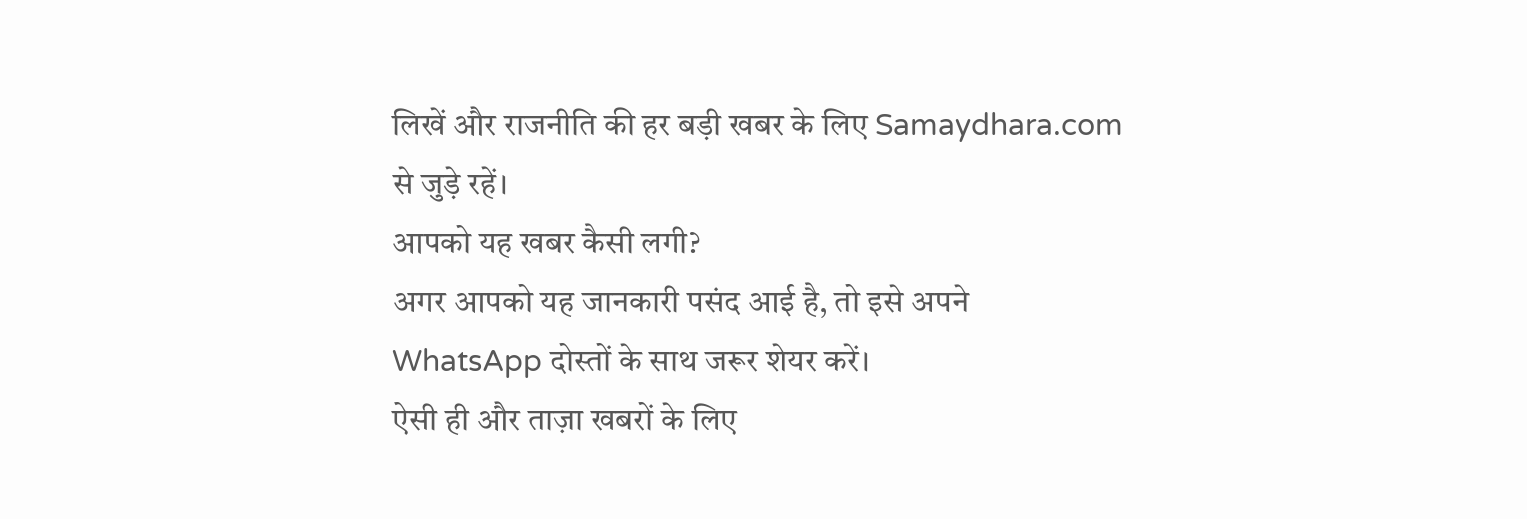लिखें और राजनीति की हर बड़ी खबर के लिए Samaydhara.com से जुड़े रहें।
आपको यह खबर कैसी लगी?
अगर आपको यह जानकारी पसंद आई है, तो इसे अपने WhatsApp दोस्तों के साथ जरूर शेयर करें।
ऐसी ही और ताज़ा खबरों के लिए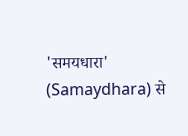'समयधारा' (Samaydhara) से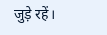जुड़े रहें।